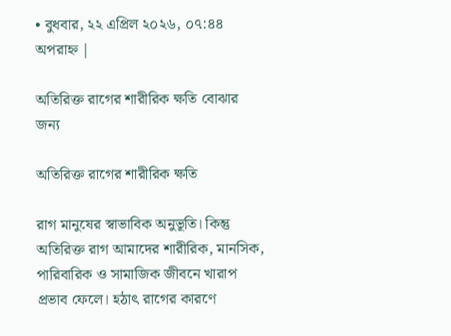• বুধবার, ২২ এপ্রিল ২০২৬, ০৭:৪৪ অপরাহ্ন |

অতিরিক্ত রাগের শারীরিক ক্ষতি বোঝার জন্য

অতিরিক্ত রাগের শারীরিক ক্ষতি

রাগ মানুষের স্বাভাবিক অনুভূতি। কিন্তু অতিরিক্ত রাগ আমাদের শারীরিক, মানসিক, পারিবারিক ও সামাজিক জীবনে খারাপ প্রভাব ফেলে। হঠাৎ রাগের কারণে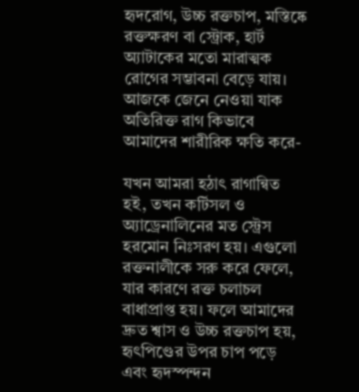হৃদরোগ, উচ্চ রক্তচাপ, মস্তিষ্কে রক্তক্ষরণ বা স্ট্রোক, হার্ট অ্যাটাকের মতো মারাত্মক রোগের সম্ভাবনা বেড়ে যায়। আজকে জেনে নেওয়া যাক অতিরিক্ত রাগ কিভাবে আমাদের শারীরিক ক্ষতি করে-

যখন আমরা হঠাৎ রাগান্বিত হই, তখন কর্টিসল ও অ্যাড্রেনালিনের মত স্ট্রেস হরমোন নিঃসরণ হয়। এগুলো রক্তনালীকে সরু করে ফেলে, যার কারণে রক্ত চলাচল বাধাপ্রাপ্ত হয়। ফলে আমাদের দ্রুত শ্বাস ও উচ্চ রক্তচাপ হয়, হৃৎপিণ্ডের উপর চাপ পড়ে এবং হৃদস্পন্দন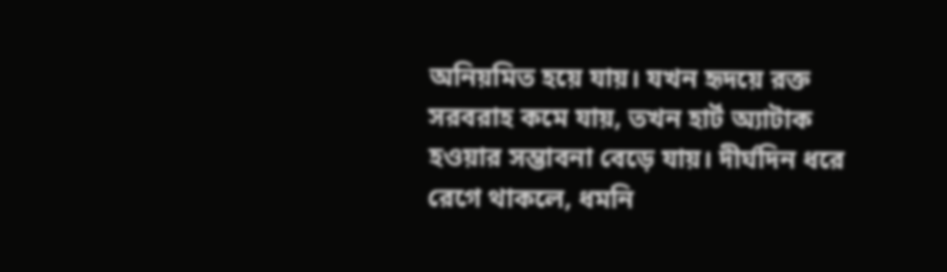অনিয়মিত হয়ে যায়। যখন হৃদয়ে রক্ত সরবরাহ কমে যায়, তখন হার্ট অ্যাটাক হওয়ার সম্ভাবনা বেড়ে যায়। দীর্ঘদিন ধরে রেগে থাকলে, ধমনি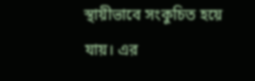স্থায়ীভাবে সংকুচিত হয়ে যায়। এর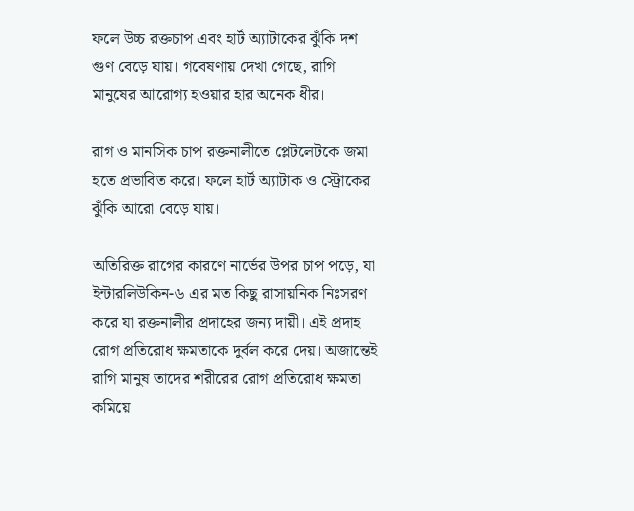ফলে উচ্চ রক্তচাপ এবং হার্ট অ্যাটাকের ঝুঁকি দশ গুণ বেড়ে যায়। গবেষণায় দেখা গেছে, রাগি মানুষের আরোগ্য হওয়ার হার অনেক ধীর।

রাগ ও মানসিক চাপ রক্তনালীতে প্লেটলেটকে জমা হতে প্রভাবিত করে। ফলে হার্ট অ্যাটাক ও স্ট্রোকের ঝুঁকি আরো বেড়ে যায়।

অতিরিক্ত রাগের কারণে নার্ভের উপর চাপ পড়ে, যা ইন্টারলিউকিন-৬ এর মত কিছু রাসায়নিক নিঃসরণ করে যা রক্তনালীর প্রদাহের জন্য দায়ী। এই প্রদাহ রোগ প্রতিরোধ ক্ষমতাকে দুর্বল করে দেয়। অজান্তেই রাগি মানুষ তাদের শরীরের রোগ প্রতিরোধ ক্ষমতা কমিয়ে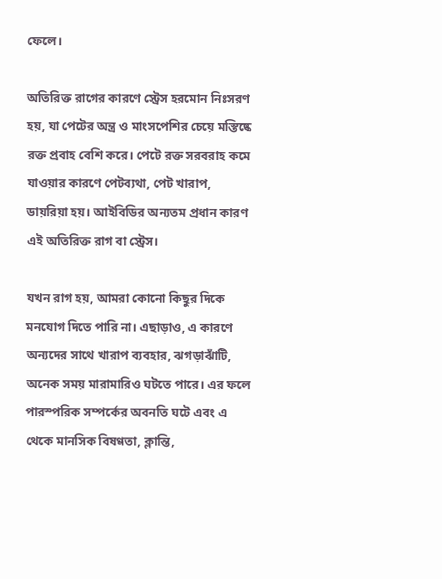ফেলে।

অতিরিক্ত রাগের কারণে স্ট্রেস হরমোন নিঃসরণ হয়, যা পেটের অন্ত্র ও মাংসপেশির চেয়ে মস্তিষ্কে রক্ত প্রবাহ বেশি করে। পেটে রক্ত সরবরাহ কমে যাওয়ার কারণে পেটব্যথা, পেট খারাপ, ডায়রিয়া হয়। আইবিডির অন্যতম প্রধান কারণ এই অতিরিক্ত রাগ বা স্ট্রেস।

যখন রাগ হয়, আমরা কোনো কিছুর দিকে মনযোগ দিতে পারি না। এছাড়াও, এ কারণে অন্যদের সাথে খারাপ ব্যবহার, ঝগড়াঝাঁটি, অনেক সময় মারামারিও ঘটতে পারে। এর ফলে পারস্পরিক সম্পর্কের অবনতি ঘটে এবং এ থেকে মানসিক বিষণ্ণতা, ক্লান্তি,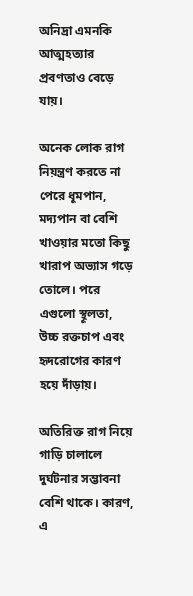অনিদ্রা এমনকি আত্মহত্যার প্রবণতাও বেড়ে যায়।

অনেক লোক রাগ নিয়ন্ত্রণ করতে না পেরে ধূমপান, মদ্যপান বা বেশি খাওয়ার মতো কিছু খারাপ অভ্যাস গড়ে তোলে। পরে এগুলো স্থূলতা, উচ্চ রক্তচাপ এবং হৃদরোগের কারণ হয়ে দাঁড়ায়।

অতিরিক্ত রাগ নিয়ে গাড়ি চালালে দুর্ঘটনার সম্ভাবনা বেশি থাকে। কারণ, এ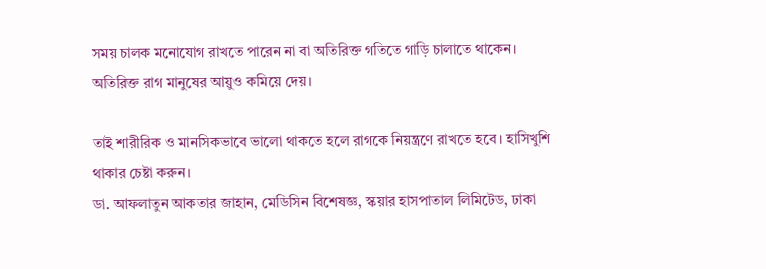সময় চালক মনোযোগ রাখতে পারেন না বা অতিরিক্ত গতিতে গাড়ি চালাতে থাকেন। অতিরিক্ত রাগ মানুষের আয়ুও কমিয়ে দেয়।

তাই শারীরিক ও মানসিকভাবে ভালো থাকতে হলে রাগকে নিয়ন্ত্রণে রাখতে হবে। হাসিখুশি থাকার চেষ্টা করুন।
ডা. আফলাতুন আকতার জাহান, মেডিসিন বিশেষজ্ঞ, স্কয়ার হাসপাতাল লিমিটেড, ঢাকা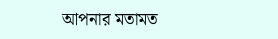আপনার মতামত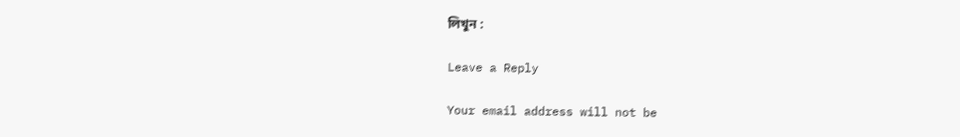লিখুন :

Leave a Reply

Your email address will not be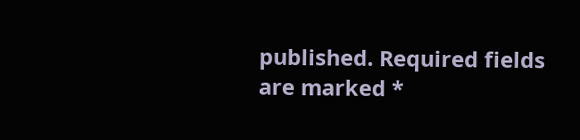published. Required fields are marked *